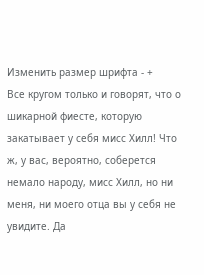Изменить размер шрифта - +
Все кругом только и говорят, что о шикарной фиесте, которую закатывает у себя мисс Хилл! Что ж, у вас, вероятно, соберется немало народу, мисс Хилл, но ни меня, ни моего отца вы у себя не увидите. Да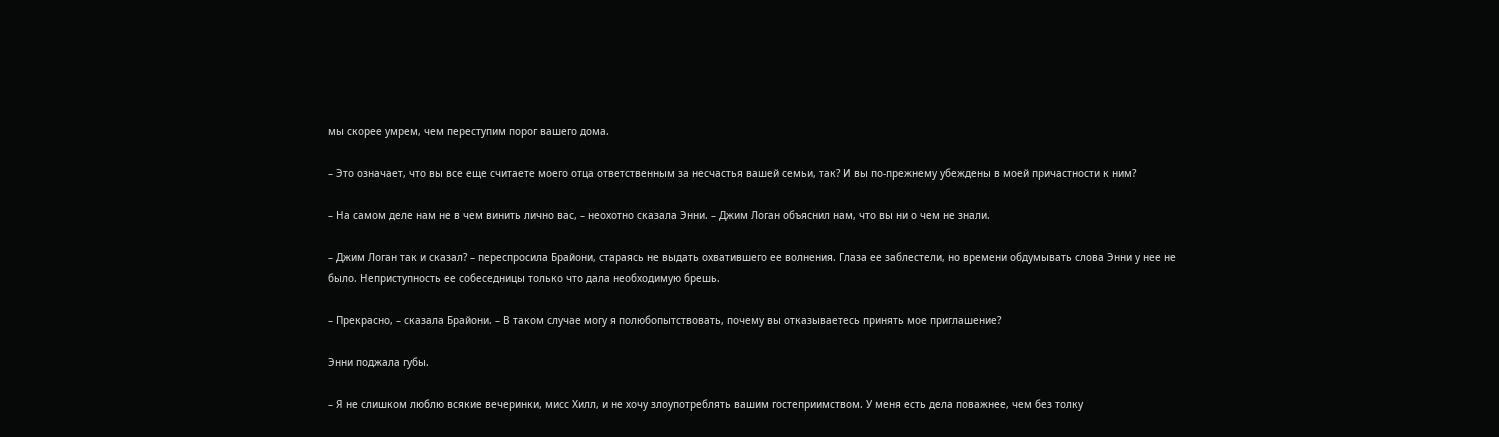мы скорее умрем, чем переступим порог вашего дома.

– Это означает, что вы все еще считаете моего отца ответственным за несчастья вашей семьи, так? И вы по-прежнему убеждены в моей причастности к ним?

– На самом деле нам не в чем винить лично вас, – неохотно сказала Энни. – Джим Логан объяснил нам, что вы ни о чем не знали.

– Джим Логан так и сказал? – переспросила Брайони, стараясь не выдать охватившего ее волнения. Глаза ее заблестели, но времени обдумывать слова Энни у нее не было. Неприступность ее собеседницы только что дала необходимую брешь.

– Прекрасно, – сказала Брайони. – В таком случае могу я полюбопытствовать, почему вы отказываетесь принять мое приглашение?

Энни поджала губы.

– Я не слишком люблю всякие вечеринки, мисс Хилл, и не хочу злоупотреблять вашим гостеприимством. У меня есть дела поважнее, чем без толку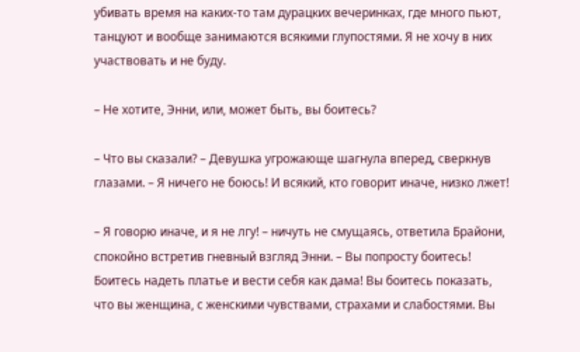убивать время на каких-то там дурацких вечеринках, где много пьют, танцуют и вообще занимаются всякими глупостями. Я не хочу в них участвовать и не буду.

– Не хотите, Энни, или, может быть, вы боитесь?

– Что вы сказали? – Девушка угрожающе шагнула вперед, сверкнув глазами. – Я ничего не боюсь! И всякий, кто говорит иначе, низко лжет!

– Я говорю иначе, и я не лгу! – ничуть не смущаясь, ответила Брайони, спокойно встретив гневный взгляд Энни. – Вы попросту боитесь! Боитесь надеть платье и вести себя как дама! Вы боитесь показать, что вы женщина, с женскими чувствами, страхами и слабостями. Вы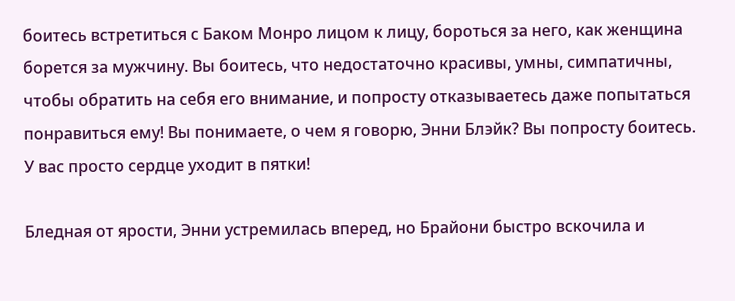боитесь встретиться с Баком Монро лицом к лицу, бороться за него, как женщина борется за мужчину. Вы боитесь, что недостаточно красивы, умны, симпатичны, чтобы обратить на себя его внимание, и попросту отказываетесь даже попытаться понравиться ему! Вы понимаете, о чем я говорю, Энни Блэйк? Вы попросту боитесь. У вас просто сердце уходит в пятки!

Бледная от ярости, Энни устремилась вперед, но Брайони быстро вскочила и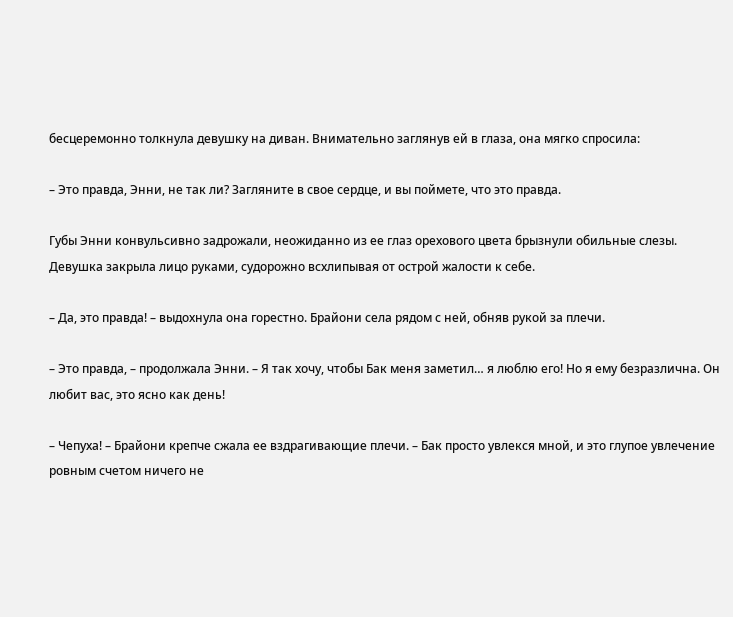бесцеремонно толкнула девушку на диван. Внимательно заглянув ей в глаза, она мягко спросила:

– Это правда, Энни, не так ли? Загляните в свое сердце, и вы поймете, что это правда.

Губы Энни конвульсивно задрожали, неожиданно из ее глаз орехового цвета брызнули обильные слезы. Девушка закрыла лицо руками, судорожно всхлипывая от острой жалости к себе.

– Да, это правда! – выдохнула она горестно. Брайони села рядом с ней, обняв рукой за плечи.

– Это правда, – продолжала Энни. – Я так хочу, чтобы Бак меня заметил… я люблю его! Но я ему безразлична. Он любит вас, это ясно как день!

– Чепуха! – Брайони крепче сжала ее вздрагивающие плечи. – Бак просто увлекся мной, и это глупое увлечение ровным счетом ничего не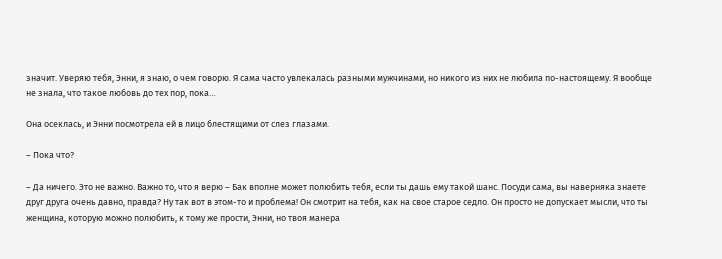значит. Уверяю тебя, Энни, я знаю, о чем говорю. Я сама часто увлекалась разными мужчинами, но никого из них не любила по-настоящему. Я вообще не знала, что такое любовь до тех пор, пока…

Она осеклась, и Энни посмотрела ей в лицо блестящими от слез глазами.

– Пока что?

– Да ничего. Это не важно. Важно то, что я верю – Бак вполне может полюбить тебя, если ты дашь ему такой шанс. Посуди сама, вы наверняка знаете друг друга очень давно, правда? Ну так вот в этом-то и проблема! Он смотрит на тебя, как на свое старое седло. Он просто не допускает мысли, что ты женщина, которую можно полюбить, к тому же прости, Энни, но твоя манера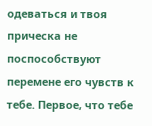одеваться и твоя прическа не поспособствуют перемене его чувств к тебе. Первое, что тебе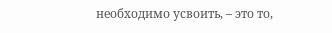необходимо усвоить, – это то,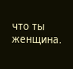что ты женщина.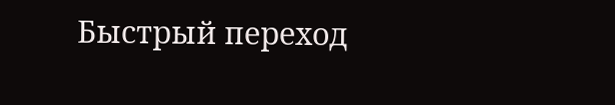Быстрый переход